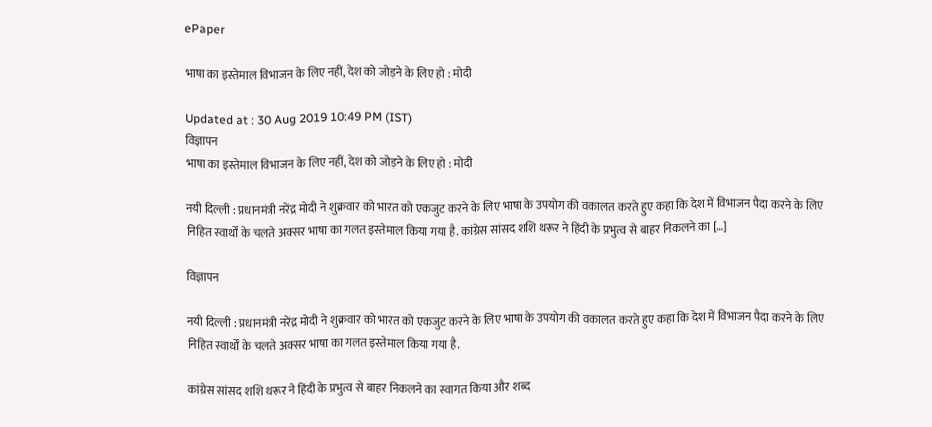ePaper

भाषा का इस्तेमाल विभाजन के लिए नहीं, देश को जोड़ने के लिए हो : मोदी

Updated at : 30 Aug 2019 10:49 PM (IST)
विज्ञापन
भाषा का इस्तेमाल विभाजन के लिए नहीं, देश को जोड़ने के लिए हो : मोदी

नयी दिल्ली : प्रधानमंत्री नरेंद्र मोदी ने शुक्रवार को भारत को एकजुट करने के लिए भाषा के उपयोग की वकालत करते हुए कहा कि देश में विभाजन पैदा करने के लिए निहित स्वार्थों के चलते अक्सर भाषा का गलत इस्तेमाल किया गया है. कांग्रेस सांसद शशि थरूर ने हिंदी के प्रभुत्व से बाहर निकलने का […]

विज्ञापन

नयी दिल्ली : प्रधानमंत्री नरेंद्र मोदी ने शुक्रवार को भारत को एकजुट करने के लिए भाषा के उपयोग की वकालत करते हुए कहा कि देश में विभाजन पैदा करने के लिए निहित स्वार्थों के चलते अक्सर भाषा का गलत इस्तेमाल किया गया है.

कांग्रेस सांसद शशि थरूर ने हिंदी के प्रभुत्व से बाहर निकलने का स्वागत किया और शब्द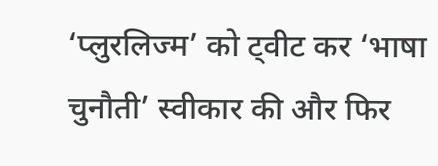‘प्लुरलिज्म’ को ट्वीट कर ‘भाषा चुनौती’ स्वीकार की और फिर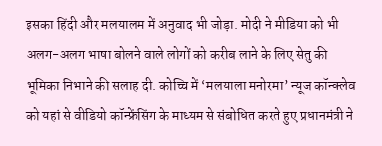इसका हिंदी और मलयालम में अनुवाद भी जोड़ा. मोदी ने मीडिया को भी अलग-अलग भाषा बोलने वाले लोगों को करीब लाने के लिए सेतु की भूमिका निभाने की सलाह दी. कोच्चि में ‘मलयाला मनोरमा’ न्यूज कॉन्क्लेव को यहां से वीडियो कॉन्फ्रेंसिंग के माध्यम से संबोधित करते हुए प्रधानमंत्री ने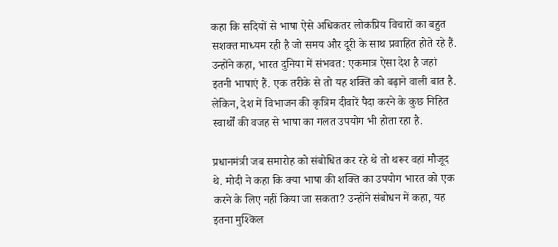कहा कि सदियों से भाषा ऐसे अधिकतर लोकप्रिय विचारों का बहुत सशक्त माध्यम रही है जो समय और दूरी के साथ प्रवाहित होते रहे हैं. उन्होंने कहा, भारत दुनिया में संभवत: एकमात्र ऐसा देश है जहां इतनी भाषाएं हैं. एक तरीके से तो यह शक्ति को बढ़ाने वाली बात है. लेकिन, देश में विभाजन की कृत्रिम दीवारें पैदा करने के कुछ निहित स्वार्थों की वजह से भाषा का गलत उपयोग भी होता रहा है.

प्रधानमंत्री जब समारोह को संबोधित कर रहे थे तो थरूर वहां मौजूद थे. मोदी ने कहा कि क्या भाषा की शक्ति का उपयोग भारत को एक करने के लिए नहीं किया जा सकता? उन्होंने संबोधन में कहा, यह इतना मुश्किल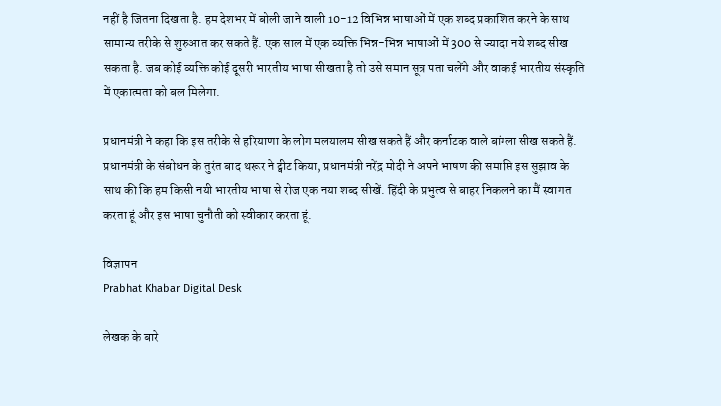नहीं है जितना दिखता है. हम देशभर में बोली जाने वाली 10-12 विभिन्न भाषाओं में एक शब्द प्रकाशित करने के साथ सामान्य तरीके से शुरुआत कर सकते हैं. एक साल में एक व्यक्ति भिन्न-भिन्न भाषाओं में 300 से ज्यादा नये शब्द सीख सकता है. जब कोई व्यक्ति कोई दूसरी भारतीय भाषा सीखता है तो उसे समान सूत्र पता चलेंगे और वाकई भारतीय संस्कृति में एकात्मता को बल मिलेगा.

प्रधानमंत्री ने कहा कि इस तरीके से हरियाणा के लोग मलयालम सीख सकते हैं और कर्नाटक वाले बांग्ला सीख सकते हैं. प्रधानमंत्री के संबोधन के तुरंत बाद थरूर ने ट्वीट किया, प्रधानमंत्री नरेंद्र मोदी ने अपने भाषण की समाप्ति इस सुझाव के साथ की कि हम किसी नयी भारतीय भाषा से रोज एक नया शब्द सीखें. हिंदी के प्रभुत्व से बाहर निकलने का मैं स्वागत करता हूं और इस भाषा चुनौती को स्वीकार करता हूं.

विज्ञापन
Prabhat Khabar Digital Desk

लेखक के बारे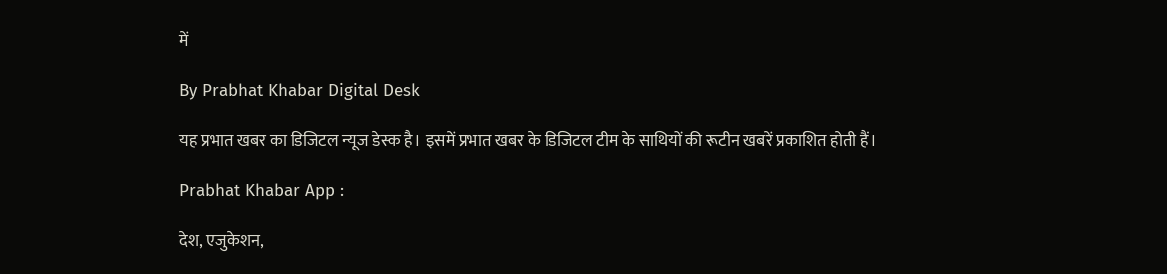में

By Prabhat Khabar Digital Desk

यह प्रभात खबर का डिजिटल न्यूज डेस्क है। इसमें प्रभात खबर के डिजिटल टीम के साथियों की रूटीन खबरें प्रकाशित होती हैं।

Prabhat Khabar App :

देश, एजुकेशन,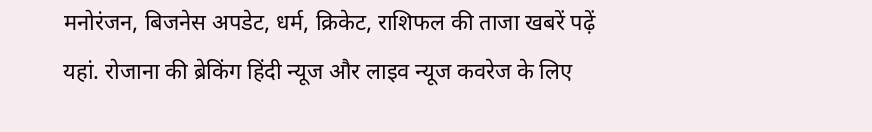मनोरंजन, बिजनेस अपडेट, धर्म, क्रिकेट, राशिफल की ताजा खबरें पढ़ें यहां. रोजाना की ब्रेकिंग हिंदी न्यूज और लाइव न्यूज कवरेज के लिए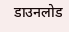डाउनलोड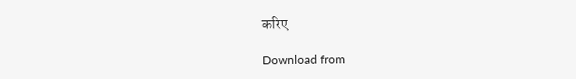करिए

Download from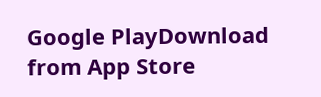Google PlayDownload from App Store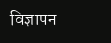विज्ञापन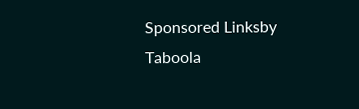Sponsored Linksby Taboola